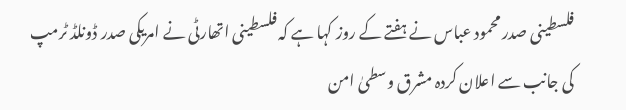فلسطینی صدر محمود عباس نے ہفتے کے روز کہا ہے کہ فلسطینی اتھارٹی نے امریکی صدر ڈونلڈ ٹرمپ کی جانب سے اعلان کردہ مشرق وسطیٰ امن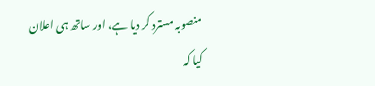منصوبہ مسترد کر دیا ہے، اور ساتھ ہی اعلان کیا کہ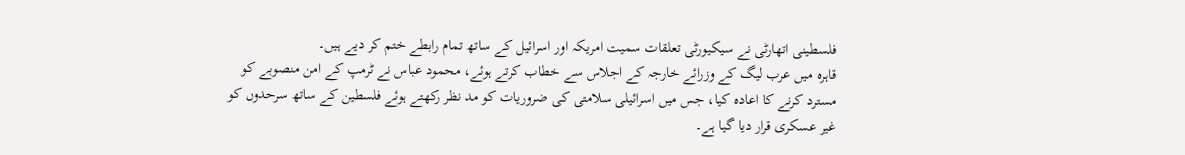فلسطینی اتھارٹی نے سیکیورٹی تعلقات سمیت امریکہ اور اسرائیل کے ساتھ تمام رابطے ختم کر دیے ہیں۔
قاہرہ میں عرب لیگ کے وزرائے خارجہ کے اجلاس سے خطاب کرتے ہوئے، محمود عباس نے ٹرمپ کے امن منصوبے کو مسترد کرنے کا اعادہ کیا، جس میں اسرائیلی سلامتی کی ضروریات کو مد نظر رکھتے ہوئے فلسطین کے ساتھ سرحدوں کو غیر عسکری قرار دیا گیا ہے۔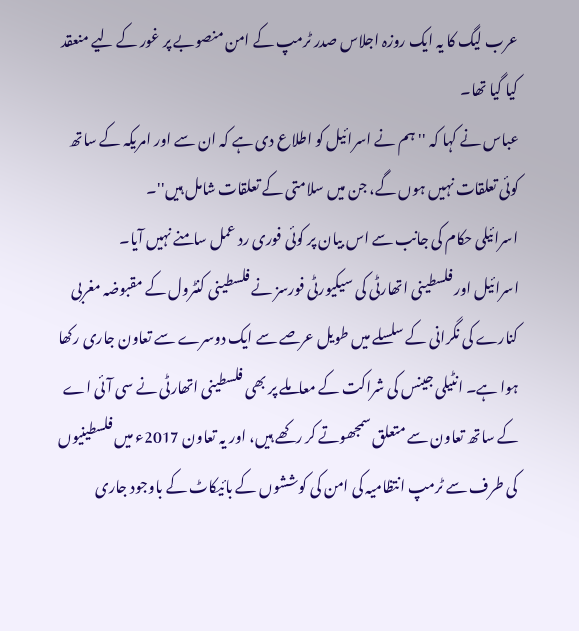عرب لیگ کا یہ ایک روزہ اجلاس صدر ٹرمپ کے امن منصوبے پر غور کے لیے منعقد کیا گیا تھا۔
عباس نے کہا کہ ''ہم نے اسرائیل کو اطلاع دی ہے کہ ان سے اور امریکہ کے ساتھ کوئی تعلقات نہیں ہوں گے، جن میں سلامتی کے تعلقات شامل ہیں''۔
اسرائیلی حکام کی جانب سے اس بیان پر کوئی فوری رد عمل سامنے نہیں آیا۔
اسرائیل اور فلسطینی اتھارٹی کی سیکیورٹی فورسز نے فلسطینی کنٹرول کے مقبوضہ مغربی کنارے کی نگرانی کے سلسلے میں طویل عرصے سے ایک دوسرے سے تعاون جاری رکھا ہوا ہے۔ انٹیلی جینس کی شراکت کے معاملے پر بھی فلسطینی اتھارٹی نے سی آئی اے کے ساتھ تعاون سے متعلق سمجھوتے کر رکھے ہیں، اور یہ تعاون 2017ء میں فلسطینیوں کی طرف سے ٹرمپ انتظامیہ کی امن کی کوششوں کے بائیکاٹ کے باوجود جاری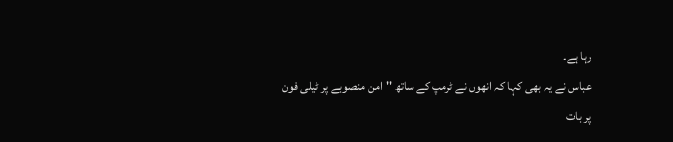رہا ہے۔
عباس نے یہ بھی کہا کہ انھوں نے ٹرمپ کے ساتھ ''امن منصوبے پر ٹیلی فون پر بات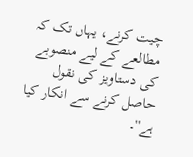چیت کرنے، یہاں تک کہ مطالعے کے لیے منصوبے کی دستاویز کی نقول حاصل کرنے سے انکار کیا ہے''۔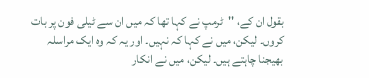بقول ان کے، ''ٹرمپ نے کہا تھا کہ میں ان سے ٹیلی فون پر بات کروں۔ لیکن، میں نے کہا کہ نہیں۔ اور یہ کہ وہ ایک مراسلہ بھیجنا چاہتے ہیں۔ لیکن، میں نے انکار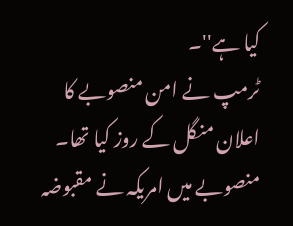کیا ہے''۔
ٹرمپ نے امن منصوبے کا اعلان منگل کے روز کیا تھا۔ منصوبے میں امریکہ نے مقبوضہ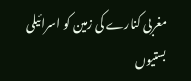مغربی کنارے کی زمین کو اسرائیلی بستیوں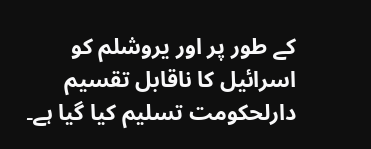کے طور پر اور یروشلم کو اسرائیل کا ناقابل تقسیم دارلحکومت تسلیم کیا گیا ہے۔